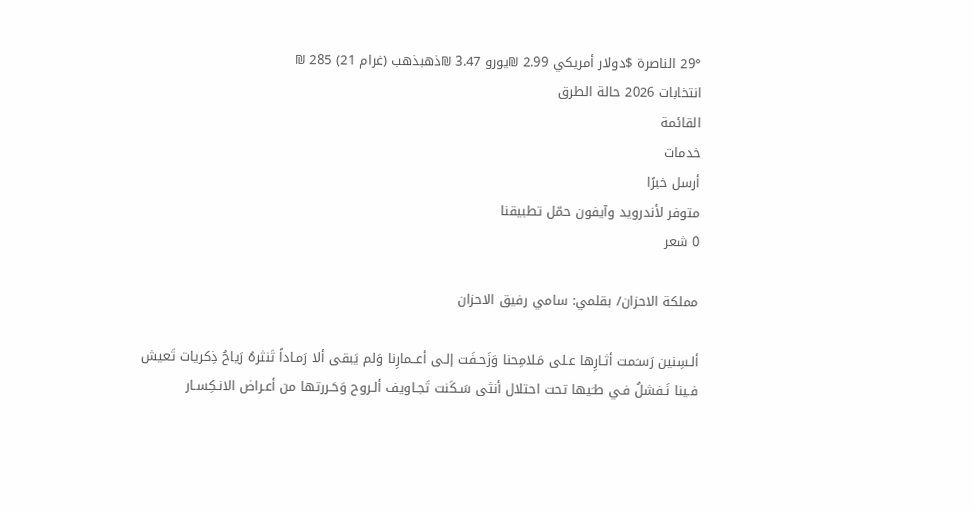29° الناصرة $دولار أمريكي 2.99 ₪يورو 3.47 ₪ذهبذهب (غرام 21) 285 ₪
انتخابات 2026 حالة الطرق
القائمة
خدمات
أرسل خبرًا
متوفر لأندرويد وآيفون حمّل تطبيقنا
0 شعر

مملكة الاحزان/ بقلمي: سامي رفيق الاحزان

ألـسِنين رَسـَمت أثـارِها عـلى مَـلامِحنا وَزَحـفَت إلـى أعــمارِنا وَلم يَبقى ألا رَمـاداً تَنثرهُ رَياحُ ذِكريات تَعيش فـينا نَـفشلُ فـي طـَيها تحت احتلال أنثى سَـكَنت تَجـاويف ألـروح وَحَـررتها من أعـراض الانـكِسـار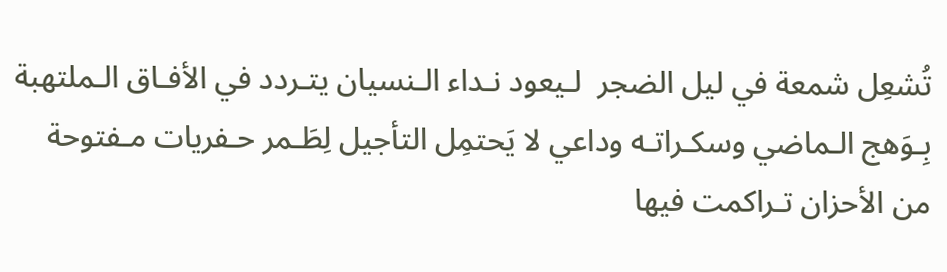تُشعِل شمعة في ليل الضجر  لـيعود نـداء الـنسيان يتـردد في الأفـاق الـملتهبة بِـوَهج الـماضي وسكـراتـه وداعي لا يَحتمِل التأجيل لِطَـمر حـفريات مـفتوحة من الأحزان تـراكمت فيها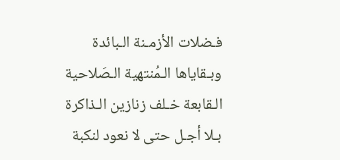فـضلات الأزمـنة الـبائدة  وبـقاياها الـمُنتهية الـصَلاحية الـقابعة خـلف زنازين الـذاكرة بـلا أجـل حتى لا نعود لنكبة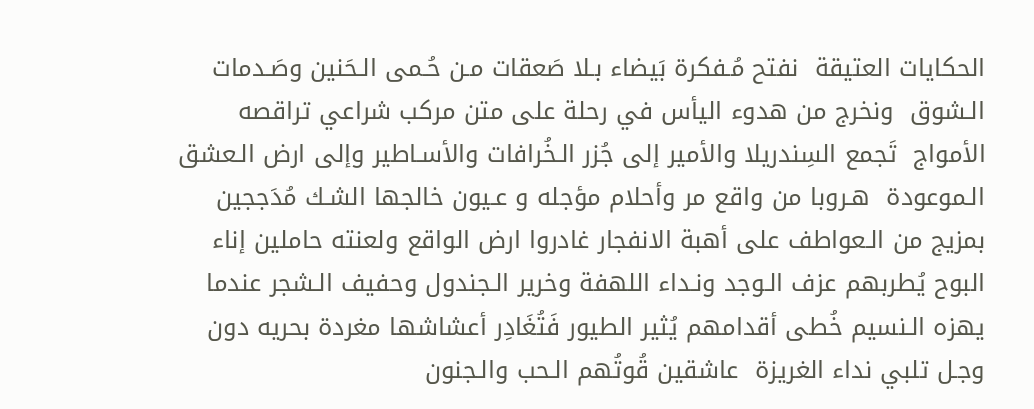الحكايات العتيقة  نفتح مُـفكرة بَيضاء بـلا صَعقات مـن حُـمى الـحَنين وصَـدمات الـشوق  ونخرج من هدوء اليأس في رحلة على متن مركب شراعي تراقصه الأمواج  تَجمع السِندريلا والأمير إلى جُزر الـخُرافات والأسـاطير وإلى ارض الـعشق الـموعودة  هـروبا من واقع مر وأحلام مؤجله و عـيون خالجها الشـك مُدَججين بمزيج من الـعواطف على أهبة الانفجار غادروا ارض الواقع ولعنته حاملين إناء البوح يُطربهم عزف الـوجد ونـداء اللهفة وخرير الـجندول وحفيف الـشجر عندما يهزه الـنسيم خُطى أقدامهم يُثير الطيور فَتُغَادِر أعشاشها مغردة بحريه دون وجـل تلبي نداء الغريزة  عاشقين قُوتُهم الـحب والـجنون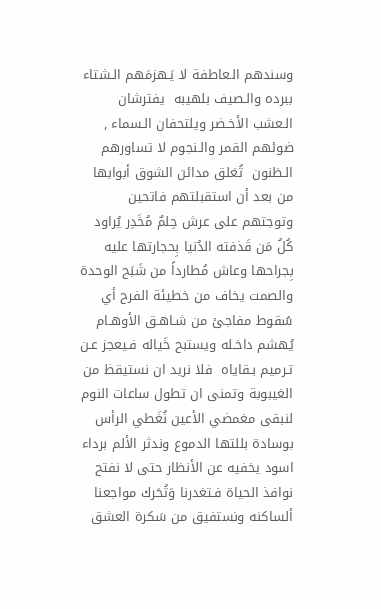وسندهم الـعاطفة لا يَـهزمَهم الـشتاء ببرده والـصيف بلهيبه  يفترشان الـعشب الأخـضر ويلتحفان الـسماء , ضوئهم القمر والـنجوم لا تساورهم الـظنون  تُغلق مدائن الشوق أبوابها من بعد أن استقبلتهم فاتحين  وتوجتهم على عرش حِلمٌ مُخَدِر يُراود كُلُ مَن قَذفته الدُنيا بِحجارتها عليه بِجراحها وعاش مُطارداً من شَبَح الوحدة والصمت يخاف من خطيئة الفرح أي سُقوط مفاجئ من شـاهـق الأوهـام يُهشم داخـله ويستبح خَياله فـيعجز عـن تـرميم بـقاياه  فلا نريد ان نستيقظ من الغيبوبة وتمنى ان تطول ساعات النوم لنبقى مغمضي الأعين نُغَطي الرأس بوسادة بللتها الدموع وندثر الألم برداء اسود يخفيه عن الأنظار حتى لا نفتح نوافذ الحياة فـتغدرنا وَتُحَرك مواجعنا ألساكنه ونستفيق من سَكرة العشق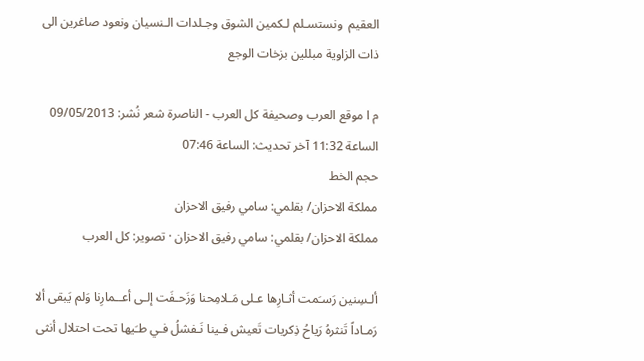العقيم  ونستسـلم لـكمين الشوق وجـلدات الـنسيان ونعود صاغرين الى ذات الزاوية مبللين بزخات الوجع

م ا موقع العرب وصحيفة كل العرب - الناصرة شعر نُشر: 09/05/2013 الساعة 11:32 آخر تحديث: الساعة 07:46
حجم الخط
مملكة الاحزان/ بقلمي: سامي رفيق الاحزان
مملكة الاحزان/ بقلمي: سامي رفيق الاحزان · تصوير: كل العرب

ألـسِنين رَسـَمت أثـارِها عـلى مَـلامِحنا وَزَحـفَت إلـى أعــمارِنا وَلم يَبقى ألا رَمـاداً تَنثرهُ رَياحُ ذِكريات تَعيش فـينا نَـفشلُ فـي طـَيها تحت احتلال أنثى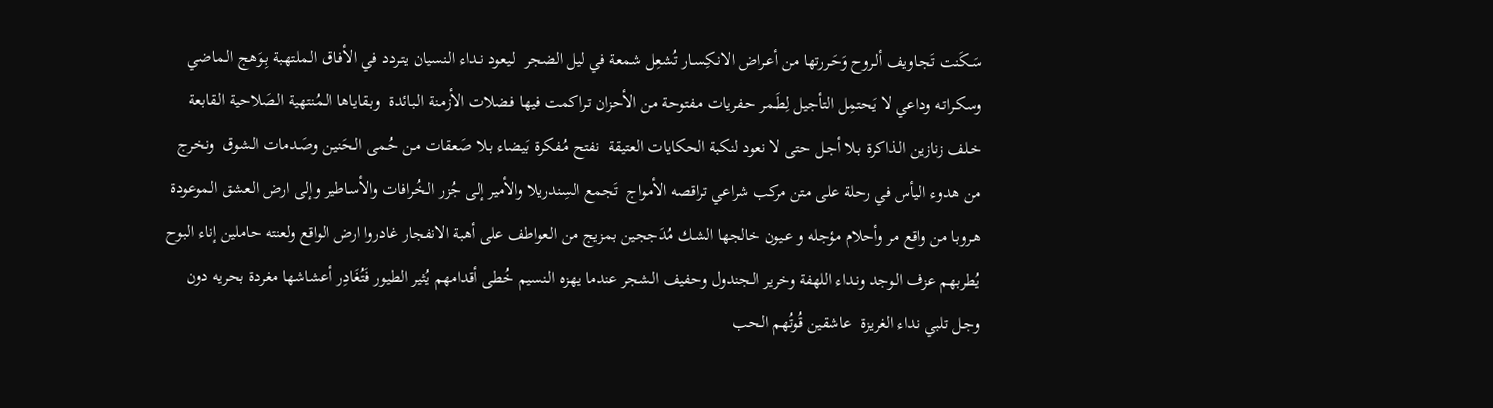سَـكَنت تَجـاويف ألـروح وَحَـررتها من أعـراض الانـكِسـار تُشعِل شمعة في ليل الضجر  لـيعود نـداء الـنسيان يتـردد في الأفـاق الـملتهبة بِـوَهج الـماضي وسكـراتـه وداعي لا يَحتمِل التأجيل لِطَـمر حـفريات مـفتوحة من الأحزان تـراكمت فيها فـضلات الأزمـنة الـبائدة  وبـقاياها الـمُنتهية الـصَلاحية الـقابعة خـلف زنازين الـذاكرة بـلا أجـل حتى لا نعود لنكبة الحكايات العتيقة  نفتح مُـفكرة بَيضاء بـلا صَعقات مـن حُـمى الـحَنين وصَـدمات الـشوق  ونخرج من هدوء اليأس في رحلة على متن مركب شراعي تراقصه الأمواج  تَجمع السِندريلا والأمير إلى جُزر الـخُرافات والأسـاطير وإلى ارض الـعشق الـموعودة  هـروبا من واقع مر وأحلام مؤجله و عـيون خالجها الشـك مُدَججين بمزيج من الـعواطف على أهبة الانفجار غادروا ارض الواقع ولعنته حاملين إناء البوح يُطربهم عزف الـوجد ونـداء اللهفة وخرير الـجندول وحفيف الـشجر عندما يهزه الـنسيم خُطى أقدامهم يُثير الطيور فَتُغَادِر أعشاشها مغردة بحريه دون وجـل تلبي نداء الغريزة  عاشقين قُوتُهم الـحب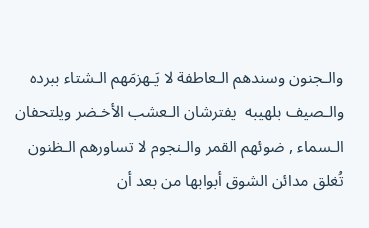والـجنون وسندهم الـعاطفة لا يَـهزمَهم الـشتاء ببرده والـصيف بلهيبه  يفترشان الـعشب الأخـضر ويلتحفان الـسماء , ضوئهم القمر والـنجوم لا تساورهم الـظنون  تُغلق مدائن الشوق أبوابها من بعد أن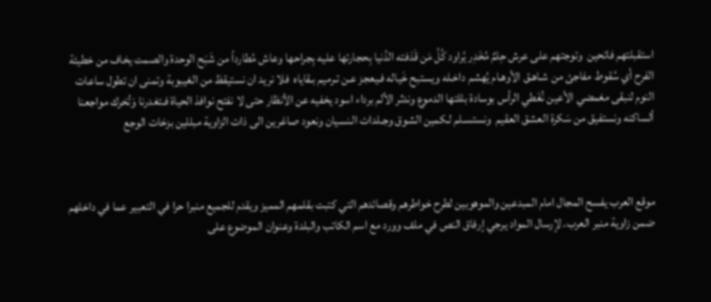استقبلتهم فاتحين  وتوجتهم على عرش حِلمٌ مُخَدِر يُراود كُلُ مَن قَذفته الدُنيا بِحجارتها عليه بِجراحها وعاش مُطارداً من شَبَح الوحدة والصمت يخاف من خطيئة الفرح أي سُقوط مفاجئ من شـاهـق الأوهـام يُهشم داخـله ويستبح خَياله فـيعجز عـن تـرميم بـقاياه  فلا نريد ان نستيقظ من الغيبوبة وتمنى ان تطول ساعات النوم لنبقى مغمضي الأعين نُغَطي الرأس بوسادة بللتها الدموع وندثر الألم برداء اسود يخفيه عن الأنظار حتى لا نفتح نوافذ الحياة فـتغدرنا وَتُحَرك مواجعنا ألساكنه ونستفيق من سَكرة العشق العقيم  ونستسـلم لـكمين الشوق وجـلدات الـنسيان ونعود صاغرين الى ذات الزاوية مبللين بزخات الوجع



موقع العرب يفسح المجال امام المبدعين والموهوبين لطرح خواطرهم وقصائدهم التي كتبت بقلمهم المميز ويقدم للجميع منبرا حرا في التعبير عما في داخلهم ضمن زاوية منبر العرب. لإرسال المواد يرجي إرفاق النص في ملف وورد مع اسم الكاتب والبلدة وعنوان الموضوع على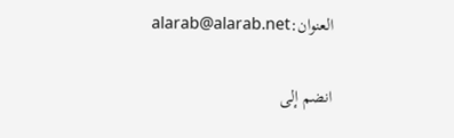العنوان:alarab@alarab.net


انضم إلى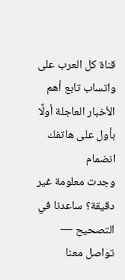قناة كل العرب على واتساب تابع أهم الأخبار العاجلة أولًا بأول على هاتفك انضمام
وجدت معلومة غير دقيقة؟ ساعدنا في التصحيح — تواصل معنا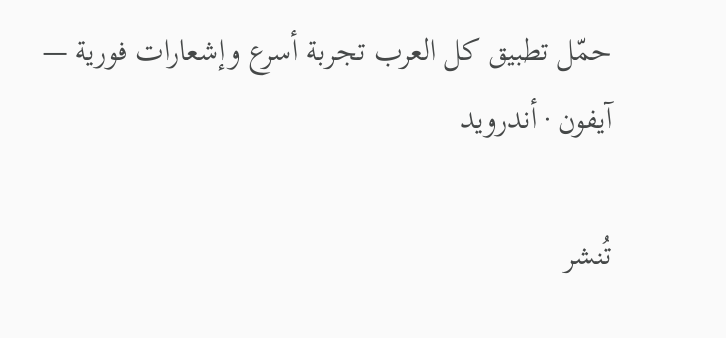حمّل تطبيق كل العرب تجربة أسرع وإشعارات فورية — آيفون · أندرويد

تُنشر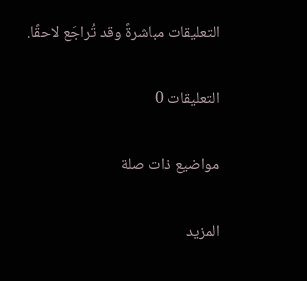التعليقات مباشرةً وقد تُراجَع لاحقًا.

التعليقات 0

مواضيع ذات صلة

المزيد